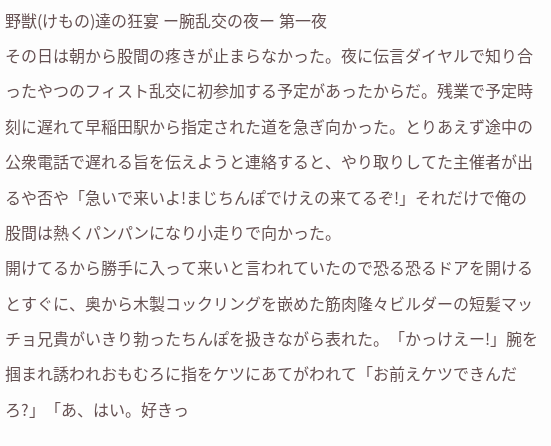野獣(けもの)達の狂宴 ー腕乱交の夜ー 第一夜
その日は朝から股間の疼きが止まらなかった。夜に伝言ダイヤルで知り合ったやつのフィスト乱交に初参加する予定があったからだ。残業で予定時刻に遅れて早稲田駅から指定された道を急ぎ向かった。とりあえず途中の公衆電話で遅れる旨を伝えようと連絡すると、やり取りしてた主催者が出るや否や「急いで来いよ!まじちんぽでけえの来てるぞ!」それだけで俺の股間は熱くパンパンになり小走りで向かった。
開けてるから勝手に入って来いと言われていたので恐る恐るドアを開けるとすぐに、奥から木製コックリングを嵌めた筋肉隆々ビルダーの短髪マッチョ兄貴がいきり勃ったちんぽを扱きながら表れた。「かっけえー!」腕を掴まれ誘われおもむろに指をケツにあてがわれて「お前えケツできんだろ?」「あ、はい。好きっ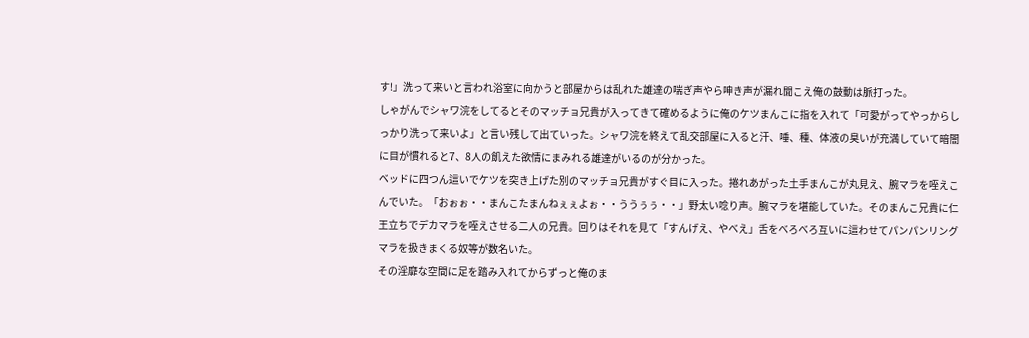す!」洗って来いと言われ浴室に向かうと部屋からは乱れた雄達の喘ぎ声やら呻き声が漏れ聞こえ俺の鼓動は脈打った。
しゃがんでシャワ浣をしてるとそのマッチョ兄貴が入ってきて確めるように俺のケツまんこに指を入れて「可愛がってやっからしっかり洗って来いよ」と言い残して出ていった。シャワ浣を終えて乱交部屋に入ると汗、唾、種、体液の臭いが充満していて暗闇に目が慣れると7、8人の飢えた欲情にまみれる雄達がいるのが分かった。
ベッドに四つん這いでケツを突き上げた別のマッチョ兄貴がすぐ目に入った。捲れあがった土手まんこが丸見え、腕マラを咥えこんでいた。「おぉぉ・・まんこたまんねぇぇよぉ・・ううぅぅ・・」野太い唸り声。腕マラを堪能していた。そのまんこ兄貴に仁王立ちでデカマラを咥えさせる二人の兄貴。回りはそれを見て「すんげえ、やべえ」舌をべろべろ互いに這わせてパンパンリングマラを扱きまくる奴等が数名いた。
その淫靡な空間に足を踏み入れてからずっと俺のま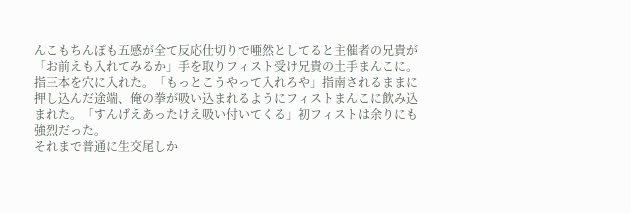んこもちんぽも五感が全て反応仕切りで唖然としてると主催者の兄貴が「お前えも入れてみるか」手を取りフィスト受け兄貴の土手まんこに。指三本を穴に入れた。「もっとこうやって入れろや」指南されるままに押し込んだ途端、俺の拳が吸い込まれるようにフィストまんこに飲み込まれた。「すんげえあったけえ吸い付いてくる」初フィストは余りにも強烈だった。
それまで普通に生交尾しか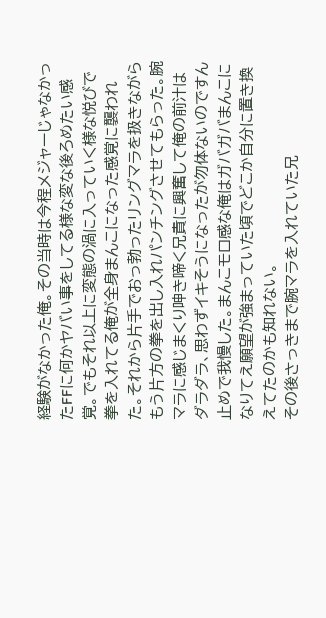経験がなかった俺。その当時は今程メジャーじゃなかったFFに何かヤバい事をしてる様な変な後ろめたい感覚。でもそれ以上に変態の渦に入っていく様な悦びで拳を入れてる俺が全身まんこになった感覚に襲われた。それから片手でおっ勃ったリングマラを扱きながらもう片方の拳を出し入れパンチングさせてもらった。腕マラに感じまくり呻き啼く兄貴に興奮して俺の前汁はダラダラ、思わずイキそうになったが勿体ないのですん止めで我慢した。まんこモロ感な俺はガバガバまんこになりてえ願望が強まっていた頃でどこか自分に置き換えてたのかも知れない。
その後さっきまで腕マラを入れていた兄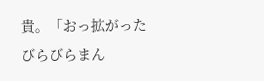貴。「おっ拡がったびらびらまん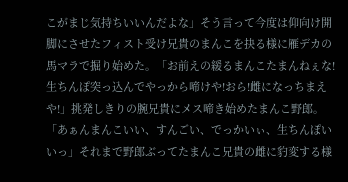こがまじ気持ちいいんだよな」そう言って今度は仰向け開脚にさせたフィスト受け兄貴のまんこを抉る様に雁デカの馬マラで掘り始めた。「お前えの緩るまんこたまんねぇな!生ちんぽ突っ込んでやっから啼けや!おら!雌になっちまえや!」挑発しきりの腕兄貴にメス啼き始めたまんこ野郎。「あぁんまんこいい、すんごい、でっかいぃ、生ちんぽいいっ」それまで野郎ぶってたまんこ兄貴の雌に豹変する様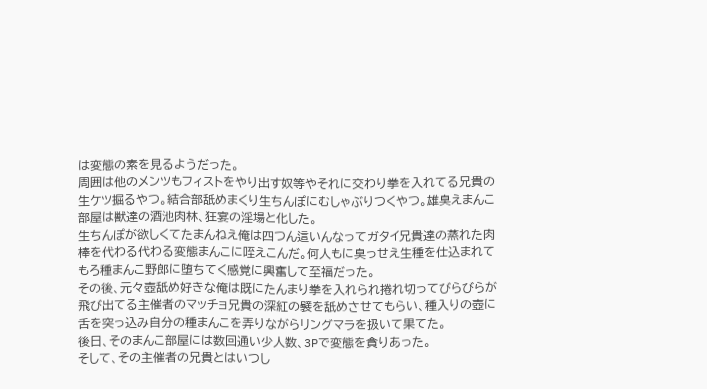は変態の素を見るようだった。
周囲は他のメンツもフィストをやり出す奴等やそれに交わり拳を入れてる兄貴の生ケツ掘るやつ。結合部舐めまくり生ちんぽにむしゃぶりつくやつ。雄臭えまんこ部屋は獣達の酒池肉林、狂宴の淫場と化した。
生ちんぽが欲しくてたまんねえ俺は四つん這いんなってガタイ兄貴達の蒸れた肉棒を代わる代わる変態まんこに咥えこんだ。何人もに臭っせえ生種を仕込まれてもろ種まんこ野郎に堕ちてく感覚に興奮して至福だった。
その後、元々壺舐め好きな俺は既にたんまり拳を入れられ捲れ切ってびらびらが飛び出てる主催者のマッチョ兄貴の深紅の襞を舐めさせてもらい、種入りの壺に舌を突っ込み自分の種まんこを弄りながらリングマラを扱いて果てた。
後日、そのまんこ部屋には数回通い少人数、3Pで変態を貪りあった。
そして、その主催者の兄貴とはいつし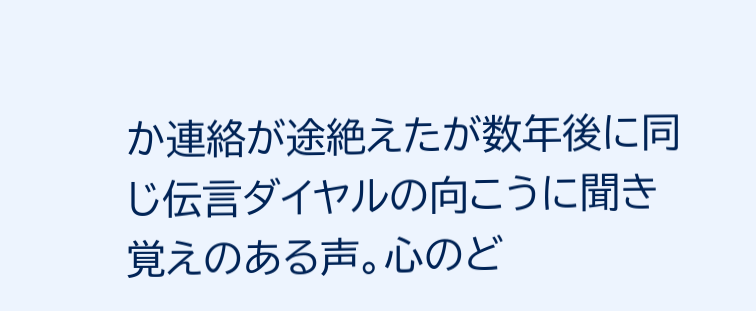か連絡が途絶えたが数年後に同じ伝言ダイヤルの向こうに聞き覚えのある声。心のど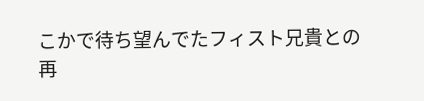こかで待ち望んでたフィスト兄貴との再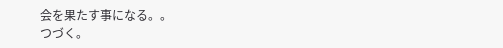会を果たす事になる。。
つづく。